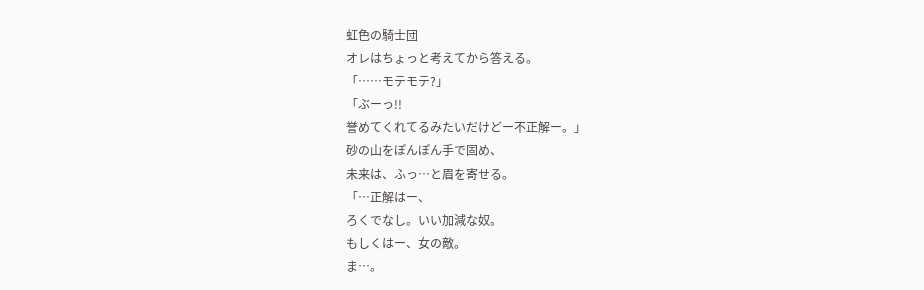虹色の騎士団
オレはちょっと考えてから答える。
「……モテモテ?」
「ぶーっ!!
誉めてくれてるみたいだけどー不正解ー。」
砂の山をぽんぽん手で固め、
未来は、ふっ…と眉を寄せる。
「…正解はー、
ろくでなし。いい加減な奴。
もしくはー、女の敵。
ま…。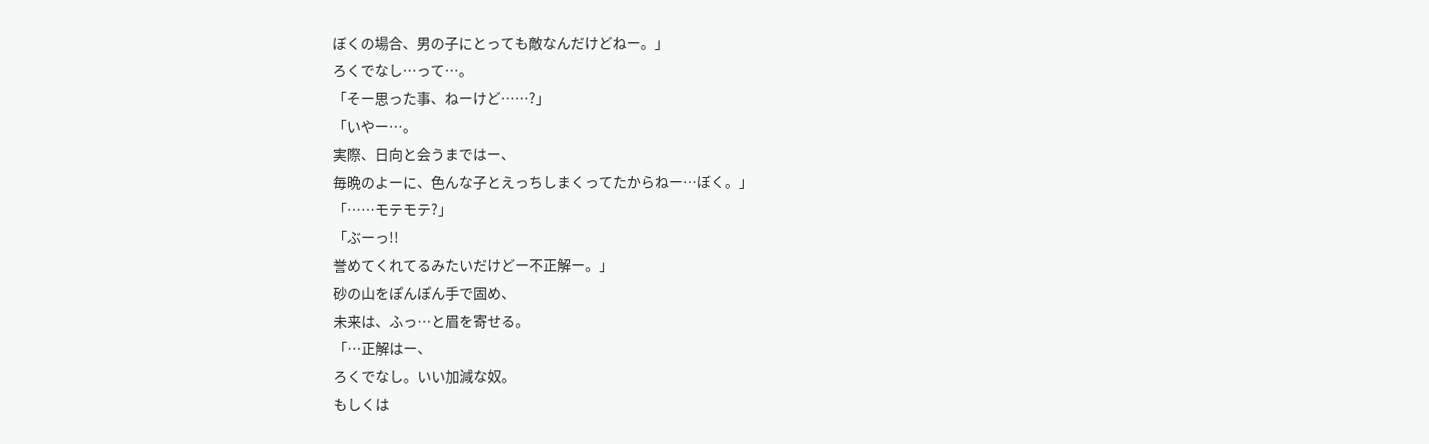ぼくの場合、男の子にとっても敵なんだけどねー。」
ろくでなし…って…。
「そー思った事、ねーけど……?」
「いやー…。
実際、日向と会うまではー、
毎晩のよーに、色んな子とえっちしまくってたからねー…ぼく。」
「……モテモテ?」
「ぶーっ!!
誉めてくれてるみたいだけどー不正解ー。」
砂の山をぽんぽん手で固め、
未来は、ふっ…と眉を寄せる。
「…正解はー、
ろくでなし。いい加減な奴。
もしくは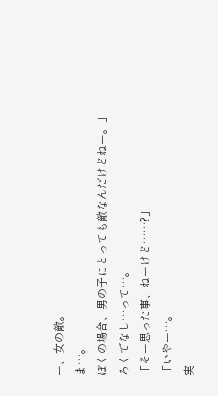ー、女の敵。
ま…。
ぼくの場合、男の子にとっても敵なんだけどねー。」
ろくでなし…って…。
「そー思った事、ねーけど……?」
「いやー…。
実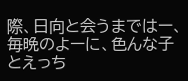際、日向と会うまではー、
毎晩のよーに、色んな子とえっち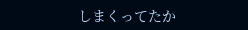しまくってたか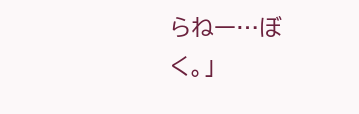らねー…ぼく。」